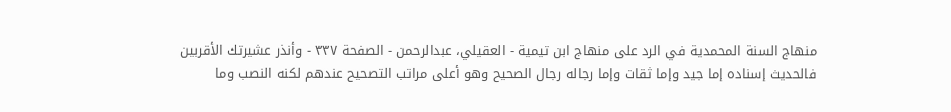منهاج السنة المحمدية في الرد على منهاج ابن تيمية - العقيلي، عبدالرحمن - الصفحة ٣٣٧ - وأنذر عشيرتك الأقربين
فالحديث إسناده إما جيد وإما ثقات وإما رجاله رجال الصحيح وهو أعلى مراتب التصحيح عندهم لكنه النصب وما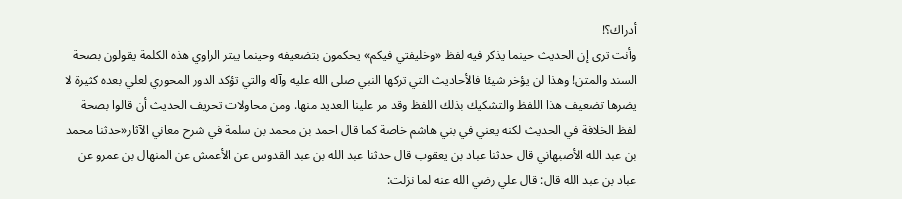أدراك؟!
وأنت ترى إن الحديث حينما يذكر فيه لفظ «وخليفتي فيكم» يحكمون بتضعيفه وحينما يبتر الراوي هذه الكلمة يقولون بصحة السند والمتن! وهذا لن يؤخر شيئا فالأحاديث التي تركها النبي صلى الله عليه وآله والتي تؤكد الدور المحوري لعلي بعده كثيرة لا يضرها تضعيف هذا اللفظ والتشكيك بذلك اللفظ وقد مر علينا العديد منها. ومن محاولات تحريف الحديث أن قالوا بصحة لفظ الخلافة في الحديث لكنه يعني في بني هاشم خاصة كما قال احمد بن محمد بن سلمة في شرح معاني الآثار«حدثنا محمد بن عبد الله الأصبهاني قال حدثنا عباد بن يعقوب قال حدثنا عبد الله بن عبد القدوس عن الأعمش عن المنهال بن عمرو عن عباد بن عبد الله قال: قال علي رضي الله عنه لما نزلت: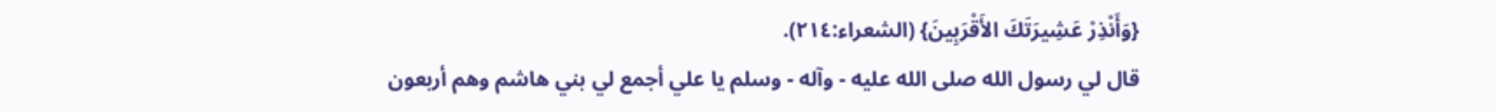{وَأَنْذِرْ عَشِيرَتَكَ الأَقْرَبِينَ} (الشعراء:٢١٤).
قال لي رسول الله صلى الله عليه - وآله - وسلم يا علي أجمع لي بني هاشم وهم أربعون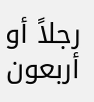رجلاً أو أربعون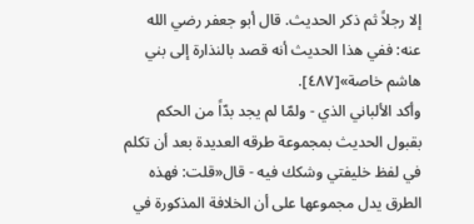إلا رجلاً ثم ذكر الحديث. قال أبو جعفر رضي الله عنه: ففي هذا الحديث أنه قصد بالنذارة إلى بني هاشم خاصة»[٤٨٧].
وأكد الألباني الذي - ولمّا لم يجد بدّاً من الحكم بقبول الحديث بمجموعة طرقه العديدة بعد أن تكلم في لفظ خليفتي وشكك فيه - قال«قلت: فهذه الطرق يدل مجموعها على أن الخلافة المذكورة في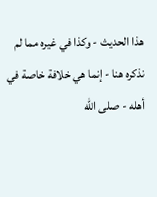هذا الحديث - وكذا في غيره مما لم نذكره هنا - إنما هي خلافة خاصة في أهله - صلى الله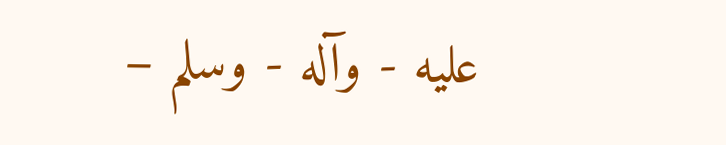عليه - وآله - وسلم –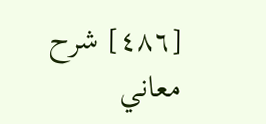[٤٨٦] شرح معاني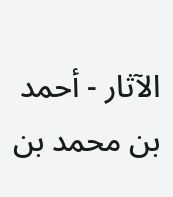الآثار - أحمد بن محمد بن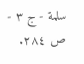سلمة - ج ٣ - ص ٢٨٤.